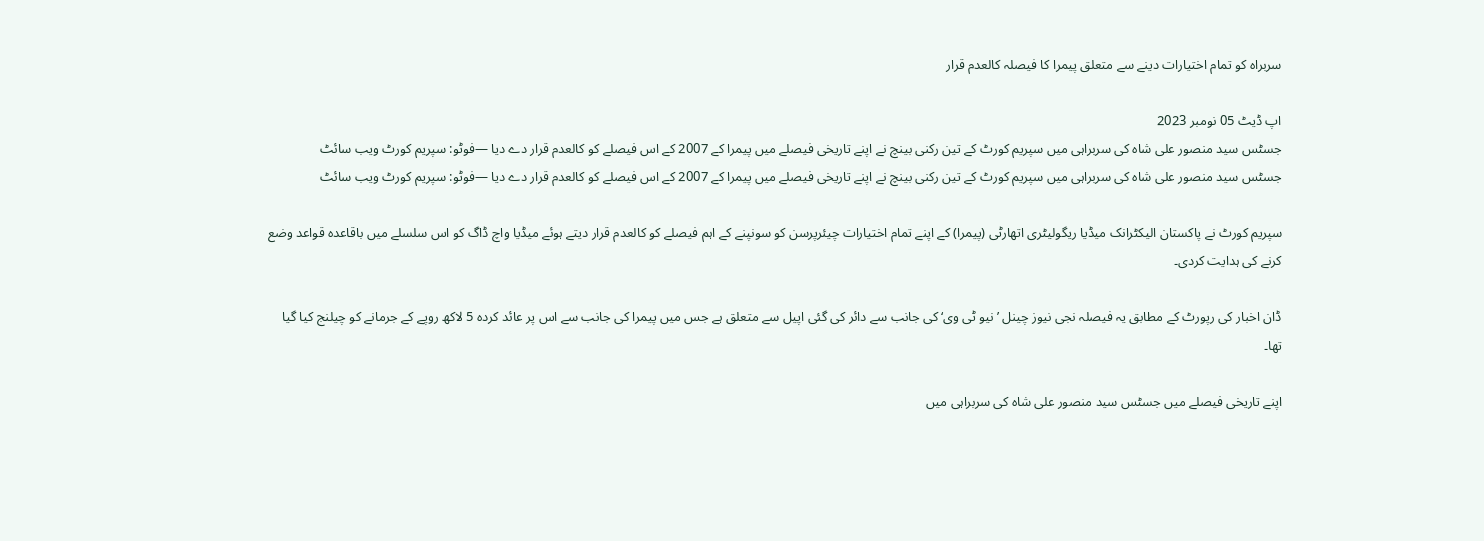سربراہ کو تمام اختیارات دینے سے متعلق پیمرا کا فیصلہ کالعدم قرار

اپ ڈیٹ 05 نومبر 2023
جسٹس سید منصور علی شاہ کی سربراہی میں سپریم کورٹ کے تین رکنی بینچ نے اپنے تاریخی فیصلے میں پیمرا کے 2007 کے اس فیصلے کو کالعدم قرار دے دیا —فوٹو: سپریم کورٹ ویب سائٹ
جسٹس سید منصور علی شاہ کی سربراہی میں سپریم کورٹ کے تین رکنی بینچ نے اپنے تاریخی فیصلے میں پیمرا کے 2007 کے اس فیصلے کو کالعدم قرار دے دیا —فوٹو: سپریم کورٹ ویب سائٹ

سپریم کورٹ نے پاکستان الیکٹرانک میڈیا ریگولیٹری اتھارٹی (پیمرا) کے اپنے تمام اختیارات چیئرپرسن کو سونپنے کے اہم فیصلے کو کالعدم قرار دیتے ہوئے میڈیا واچ ڈاگ کو اس سلسلے میں باقاعدہ قواعد وضع کرنے کی ہدایت کردی۔

ڈان اخبار کی رپورٹ کے مطابق یہ فیصلہ نجی نیوز چینل ’نیو ٹی وی‘ کی جانب سے دائر کی گئی اپیل سے متعلق ہے جس میں پیمرا کی جانب سے اس پر عائد کردہ 5 لاکھ روپے کے جرمانے کو چیلنج کیا گیا تھا۔

اپنے تاریخی فیصلے میں جسٹس سید منصور علی شاہ کی سربراہی میں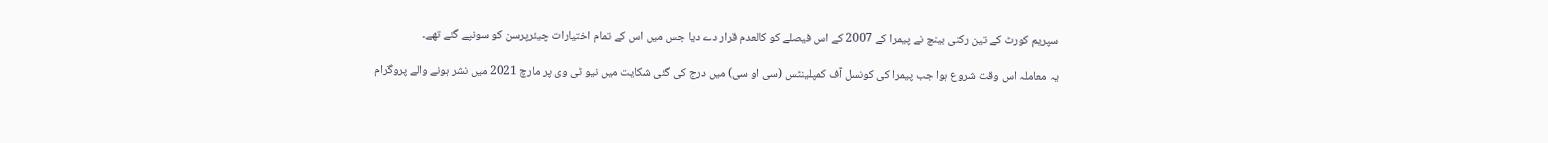سپریم کورٹ کے تین رکنی بینچ نے پیمرا کے 2007 کے اس فیصلے کو کالعدم قرار دے دیا جس میں اس کے تمام اختیارات چیئرپرسن کو سونپے گئے تھے۔

یہ معاملہ اس وقت شروع ہوا جب پیمرا کی کونسل آف کمپلینٹس (سی او سی) میں درج کی گئی شکایت میں نیو ٹی وی پر مارچ 2021 میں نشر ہونے والے پروگرام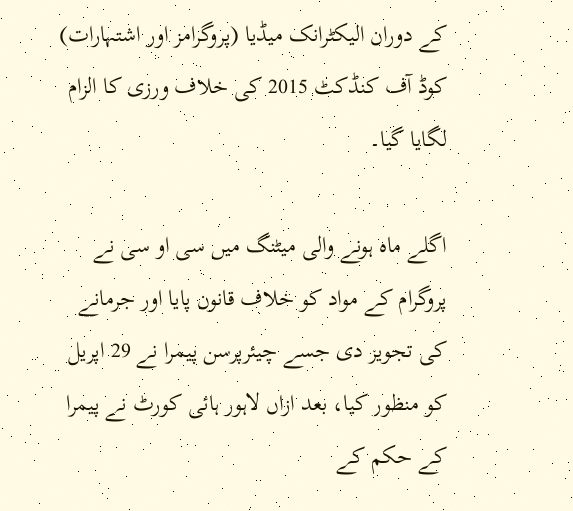کے دوران الیکٹرانک میڈیا (پروگرامز اور اشتہارات) کوڈ آف کنڈکٹ 2015 کی خلاف ورزی کا الزام لگایا گیا۔

اگلے ماہ ہونے والی میٹنگ میں سی او سی نے پروگرام کے مواد کو خلاف قانون پایا اور جرمانے کی تجویز دی جسے چیئرپرسن پیمرا نے 29 اپریل کو منظور کیا، بعد ازاں لاہور ہائی کورٹ نے پیمرا کے حکم کے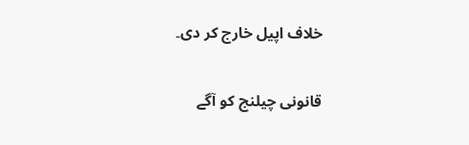خلاف اپیل خارج کر دی۔

قانونی چیلنج کو آگے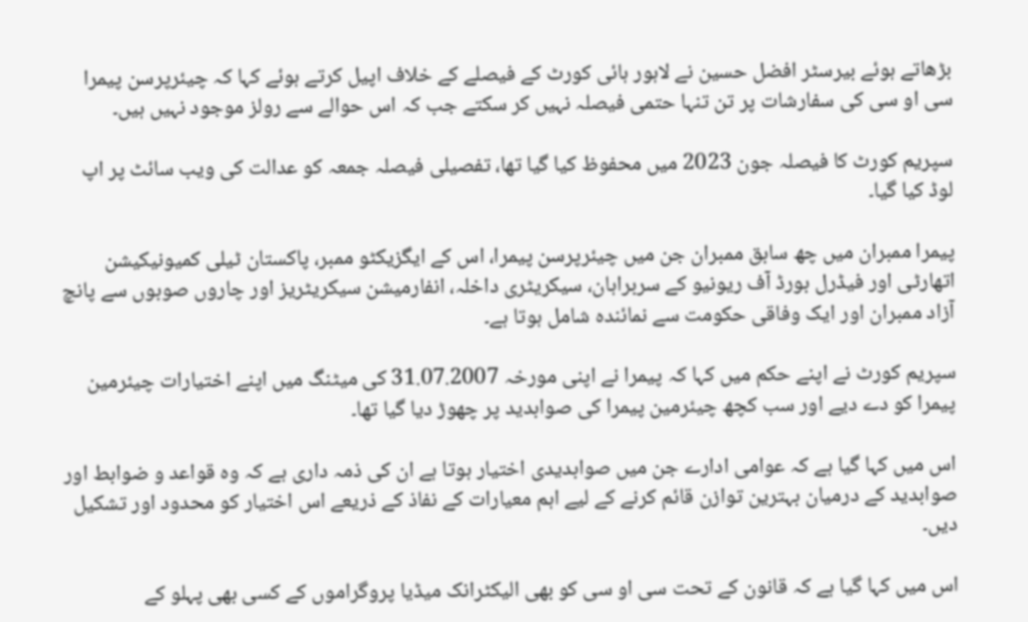بڑھاتے ہوئے بیرسٹر افضل حسین نے لاہور ہائی کورٹ کے فیصلے کے خلاف اپیل کرتے ہوئے کہا کہ چیئرپرسن پیمرا سی او سی کی سفارشات پر تن تنہا حتمی فیصلہ نہیں کر سکتے جب کہ اس حوالے سے رولز موجود نہیں ہیں۔

سپریم کورٹ کا فیصلہ جون 2023 میں محفوظ کیا گیا تھا، تفصیلی فیصلہ جمعہ کو عدالت کی ویب سائٹ پر اپ لوڈ کیا گیا۔

پیمرا ممبران میں چھ سابق ممبران جن میں چیئرپرسن پیمرا، اس کے ایگزیکٹو ممبر، پاکستان ٹیلی کمیونیکیشن اتھارٹی اور فیڈرل بورڈ آف ریونیو کے سربراہان، سیکریٹری داخلہ، انفارمیشن سیکریٹریز اور چاروں صوبوں سے پانچ آزاد ممبران اور ایک وفاقی حکومت سے نمائندہ شامل ہوتا ہے۔

سپریم کورٹ نے اپنے حکم میں کہا کہ پیمرا نے اپنی مورخہ 31.07.2007 کی میٹنگ میں اپنے اختیارات چیئرمین پیمرا کو دے دیے اور سب کچھ چیئرمین پیمرا کی صوابدید پر چھوڑ دیا گیا تھا۔

اس میں کہا گیا ہے کہ عوامی ادارے جن میں صوابدیدی اختیار ہوتا ہے ان کی ذمہ داری ہے کہ وہ قواعد و ضوابط اور صوابدید کے درمیان بہترین توازن قائم کرنے کے لیے اہم معیارات کے نفاذ کے ذریعے اس اختیار کو محدود اور تشکیل دیں۔

اس میں کہا گیا ہے کہ قانون کے تحت سی او سی کو بھی الیکٹرانک میڈیا پروگراموں کے کسی بھی پہلو کے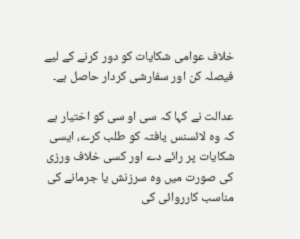خلاف عوامی شکایات کو دور کرنے کے لیے فیصلہ کن اور سفارشی کردار حاصل ہے۔

عدالت نے کہا کہ سی او سی کو اختیار ہے کہ وہ لائسنس یافتہ کو طلب کرے، ایسی شکایات پر رائے دے اور کسی خلاف ورزی کی صورت میں وہ سرزنش یا جرمانے کی مناسب کارروائی کی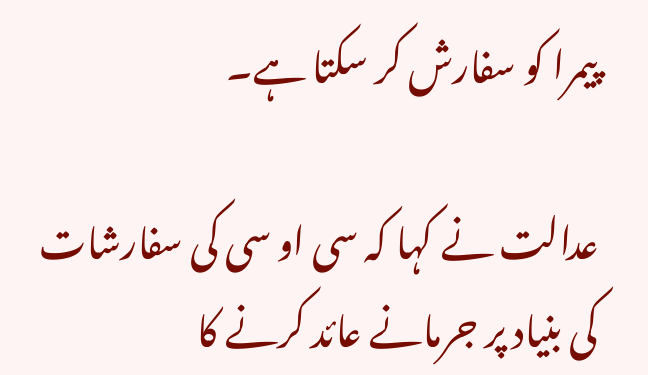پیمرا کو سفارش کر سکتا ہے۔

عدالت نے کہا کہ سی او سی کی سفارشات کی بنیاد پر جرمانے عائد کرنے کا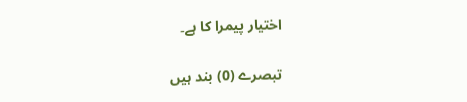اختیار پیمرا کا ہے۔

تبصرے (0) بند ہیں